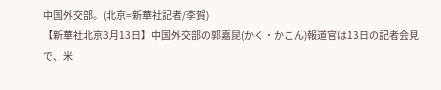中国外交部。(北京=新華社記者/李賀)
【新華社北京3月13日】中国外交部の郭嘉昆(かく・かこん)報道官は13日の記者会見で、米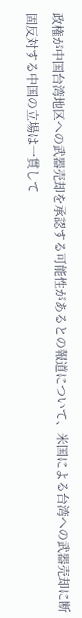政権が中国台湾地区への武器売却を承認する可能性があるとの報道について、米国による台湾への武器売却に断固反対する中国の立場は一貫して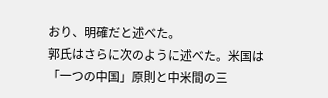おり、明確だと述べた。
郭氏はさらに次のように述べた。米国は「一つの中国」原則と中米間の三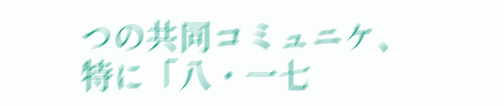つの共同コミュニケ、特に「八・一七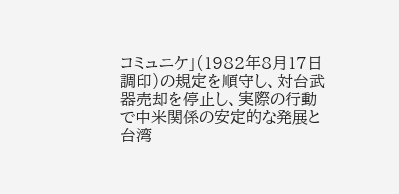コミュニケ」(1982年8月17日調印)の規定を順守し、対台武器売却を停止し、実際の行動で中米関係の安定的な発展と台湾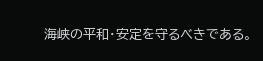海峡の平和・安定を守るべきである。